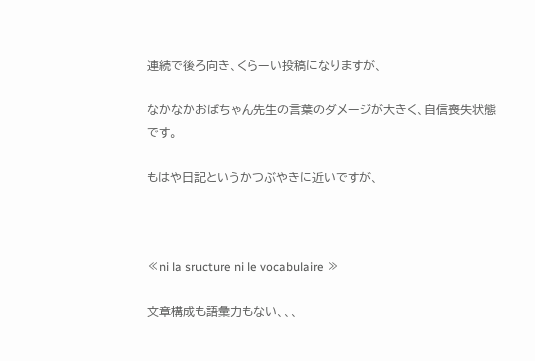連続で後ろ向き、くらーい投稿になりますが、

なかなかおばちゃん先生の言葉のダメージが大きく、自信喪失状態です。

もはや日記というかつぶやきに近いですが、



≪ni la sructure ni le vocabulaire ≫

文章構成も語彙力もない、、、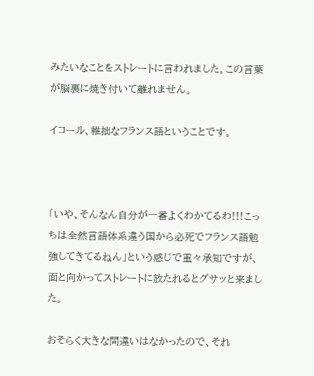みたいなことをストレートに言われました。この言葉が脳裏に焼き付いて離れません。

イコール、稚拙なフランス語ということです。



「いや、そんなん自分が一番よくわかてるわ!!!こっちは全然言語体系違う国から必死でフランス語勉強してきてるねん」という感じで重々承知ですが、面と向かってストレートに放たれるとグサッと来ました。

おそらく大きな間違いはなかったので、それ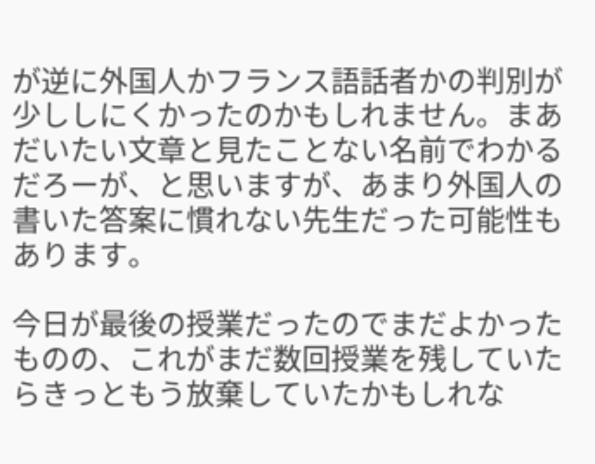が逆に外国人かフランス語話者かの判別が少ししにくかったのかもしれません。まあだいたい文章と見たことない名前でわかるだろーが、と思いますが、あまり外国人の書いた答案に慣れない先生だった可能性もあります。

今日が最後の授業だったのでまだよかったものの、これがまだ数回授業を残していたらきっともう放棄していたかもしれな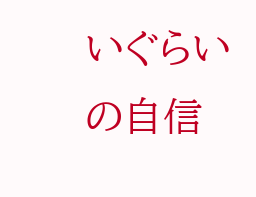いぐらいの自信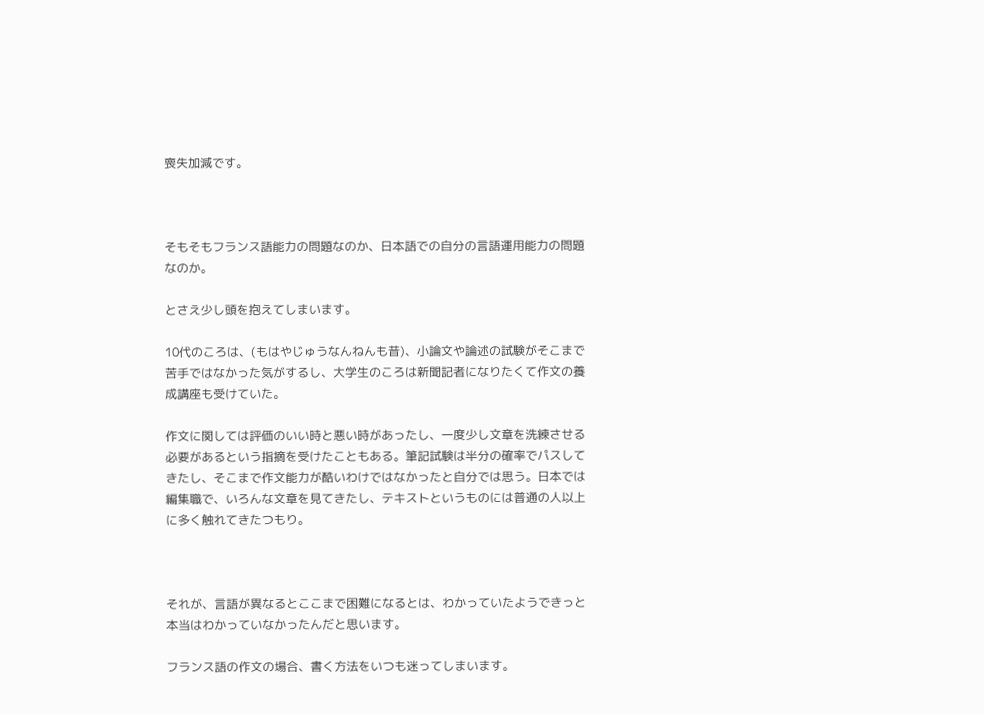喪失加減です。



そもそもフランス語能力の問題なのか、日本語での自分の言語運用能力の問題なのか。

とさえ少し頭を抱えてしまいます。

10代のころは、(もはやじゅうなんねんも昔)、小論文や論述の試験がそこまで苦手ではなかった気がするし、大学生のころは新聞記者になりたくて作文の養成講座も受けていた。

作文に関しては評価のいい時と悪い時があったし、一度少し文章を洗練させる必要があるという指摘を受けたこともある。筆記試験は半分の確率でパスしてきたし、そこまで作文能力が酷いわけではなかったと自分では思う。日本では編集職で、いろんな文章を見てきたし、テキストというものには普通の人以上に多く触れてきたつもり。



それが、言語が異なるとここまで困難になるとは、わかっていたようできっと本当はわかっていなかったんだと思います。

フランス語の作文の場合、書く方法をいつも迷ってしまいます。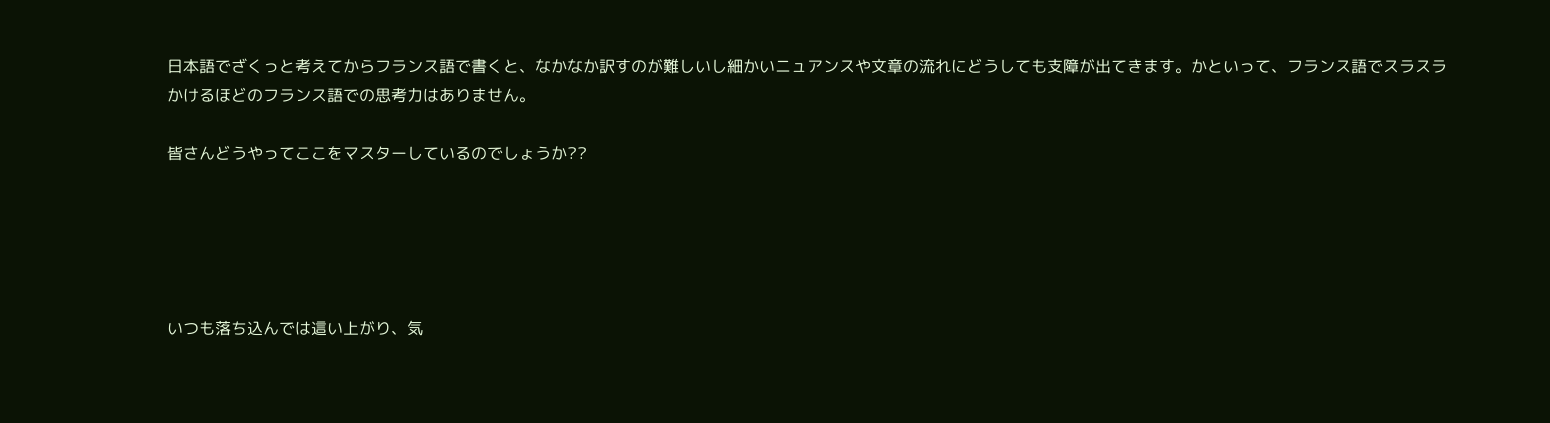日本語でざくっと考えてからフランス語で書くと、なかなか訳すのが難しいし細かいニュアンスや文章の流れにどうしても支障が出てきます。かといって、フランス語でスラスラかけるほどのフランス語での思考力はありません。

皆さんどうやってここをマスターしているのでしょうか??





いつも落ち込んでは這い上がり、気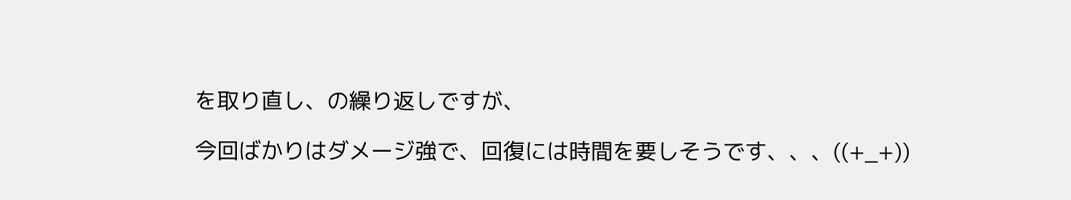を取り直し、の繰り返しですが、

今回ばかりはダメージ強で、回復には時間を要しそうです、、、((+_+))